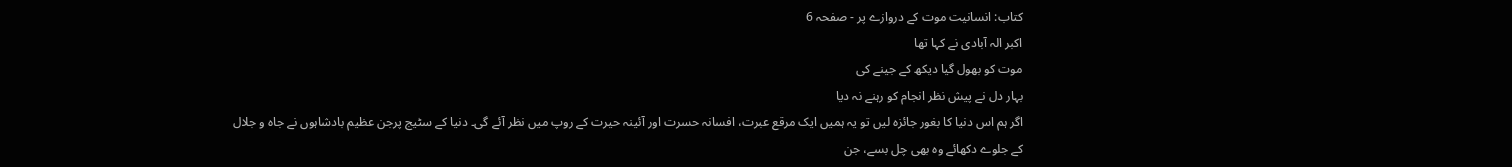کتاب: انسانیت موت کے دروازے پر - صفحہ 6
اکبر الہ آبادی نے کہا تھا
موت کو بھول گیا دیکھ کے جینے کی
بہار دل نے پیش نظر انجام کو رہنے نہ دیا
اگر ہم اس دنیا کا بغور جائزہ لیں تو یہ ہمیں ایک مرقع عبرت، افسانہ حسرت اور آئینہ حیرت کے روپ میں نظر آئے گی۔ دنیا کے سٹیج پرجن عظیم بادشاہوں نے جاہ و جلال کے جلوے دکھائے وہ بھی چل بسے، جن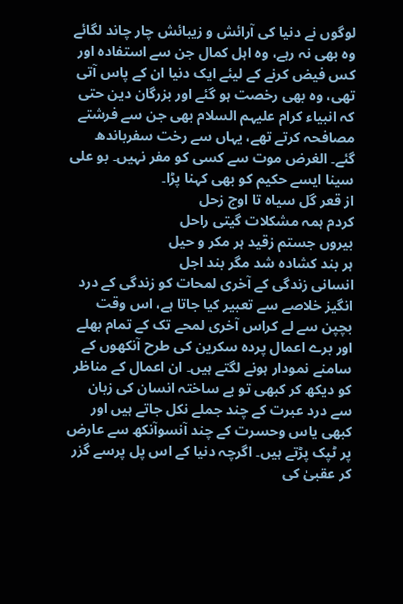لوگوں نے دنیا کی آرائش و زیبائش چار چاند لگائے وہ بھی نہ رہے، وہ اہل کمال جن سے استفادہ اور کس فیض کرنے کے لیئے ایک دنیا ان کے پاس آتی تھی، وہ بھی رخصت ہو گئے اور بزرگان دین حتی کہ انبیاء کرام علیہم السلام بھی جن سے فرشتے مصافحہ کرتے تھے، یہاں سے رخت سفرباندھ گئے۔ الغرض موت سے کسی کو مفر نہیں۔ بو علی سینا ایسے حکیم کو بھی کہنا پڑا۔
از قعر گل سیاہ تا اوج زحل
کردم ہمہ مشکلات گیتی راحل
بیروں جستم زقید ہر مکر و حیل
ہر بند کشادہ شد مگر بند اجل
انسانی زندگی کے آخری لمحات کو زندگی کے درد انگیز خلاصے سے تعبیر کیا جاتا ہے، اس وقت بچپن سے لے کراس آخری لمحے تک کے تمام بھلے اور برے اعمال پردہ سکرین کی طرح آنکھوں کے سامنے نمودار ہونے لگتے ہیں۔ ان اعمال کے مناظر کو دیکھ کر کبھی تو بے ساختہ انسان کی زبان سے درد عبرت کے چند جملے نکل جاتے ہیں اور کبھی یاس وحسرت کے چند آنسوآنکھ سے عارض پر ٹپک پڑتے ہیں۔ اگرچہ دنیا کے اس پل پرسے گزر کر عقبیٰ کی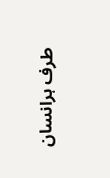طرف ہرانسان